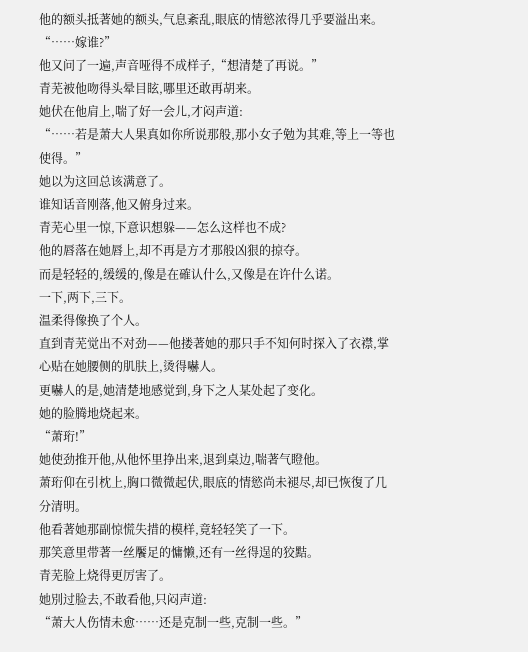他的额头抵著她的额头,气息紊乱,眼底的情慾浓得几乎要溢出来。
“……嫁谁?”
他又问了一遍,声音哑得不成样子,“想清楚了再说。”
青芜被他吻得头晕目眩,哪里还敢再胡来。
她伏在他肩上,喘了好一会儿,才闷声道:
“……若是萧大人果真如你所说那般,那小女子勉为其难,等上一等也使得。”
她以为这回总该满意了。
谁知话音刚落,他又俯身过来。
青芜心里一惊,下意识想躲——怎么这样也不成?
他的唇落在她唇上,却不再是方才那般凶狠的掠夺。
而是轻轻的,缓缓的,像是在確认什么,又像是在许什么诺。
一下,两下,三下。
温柔得像换了个人。
直到青芜觉出不对劲——他搂著她的那只手不知何时探入了衣襟,掌心贴在她腰侧的肌肤上,烫得嚇人。
更嚇人的是,她清楚地感觉到,身下之人某处起了变化。
她的脸腾地烧起来。
“萧珩!”
她使劲推开他,从他怀里挣出来,退到桌边,喘著气瞪他。
萧珩仰在引枕上,胸口微微起伏,眼底的情慾尚未褪尽,却已恢復了几分清明。
他看著她那副惊慌失措的模样,竟轻轻笑了一下。
那笑意里带著一丝饜足的慵懒,还有一丝得逞的狡黠。
青芜脸上烧得更厉害了。
她別过脸去,不敢看他,只闷声道:
“萧大人伤情未愈……还是克制一些,克制一些。”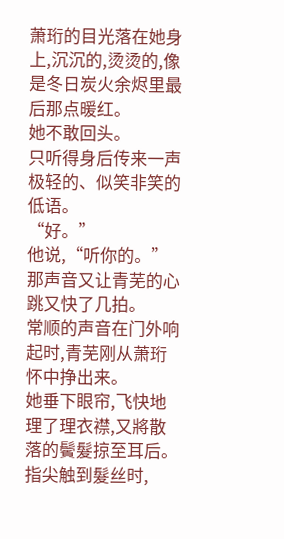萧珩的目光落在她身上,沉沉的,烫烫的,像是冬日炭火余烬里最后那点暖红。
她不敢回头。
只听得身后传来一声极轻的、似笑非笑的低语。
“好。”
他说,“听你的。”
那声音又让青芜的心跳又快了几拍。
常顺的声音在门外响起时,青芜刚从萧珩怀中挣出来。
她垂下眼帘,飞快地理了理衣襟,又將散落的鬢髮掠至耳后。
指尖触到髮丝时,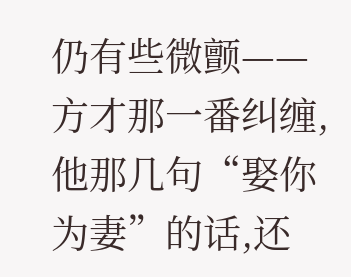仍有些微颤——方才那一番纠缠,他那几句“娶你为妻”的话,还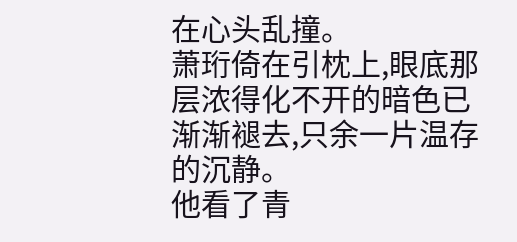在心头乱撞。
萧珩倚在引枕上,眼底那层浓得化不开的暗色已渐渐褪去,只余一片温存的沉静。
他看了青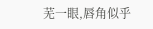芜一眼,唇角似乎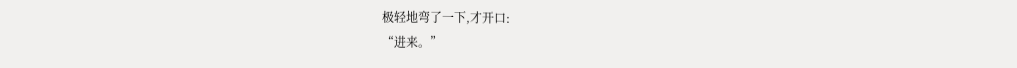极轻地弯了一下,才开口:
“进来。”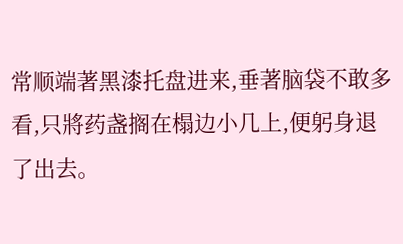常顺端著黑漆托盘进来,垂著脑袋不敢多看,只將药盏搁在榻边小几上,便躬身退了出去。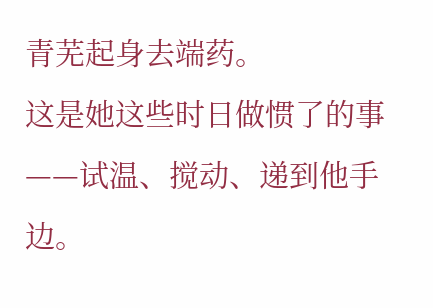青芜起身去端药。
这是她这些时日做惯了的事——试温、搅动、递到他手边。